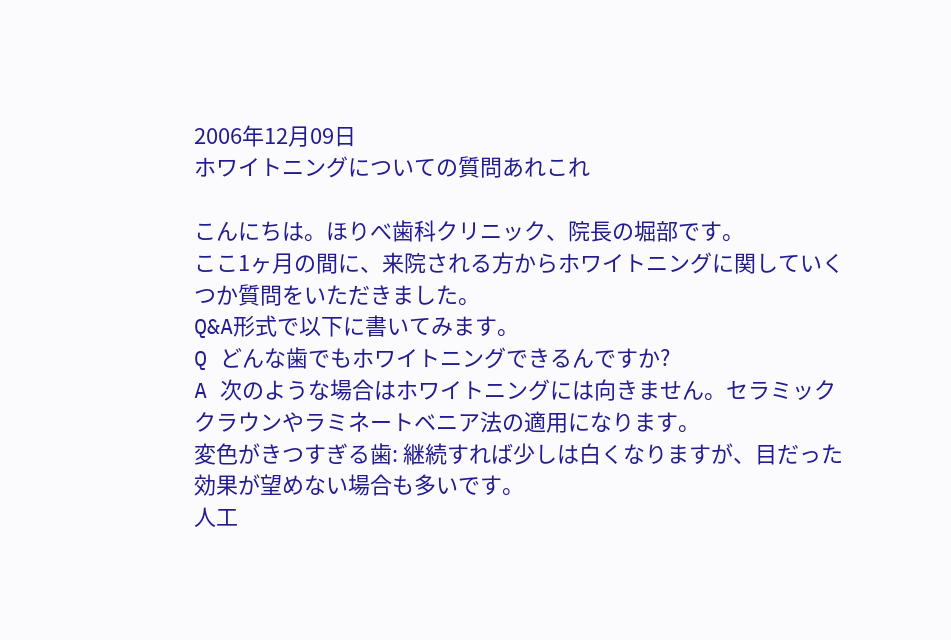2006年12月09日
ホワイトニングについての質問あれこれ

こんにちは。ほりべ歯科クリニック、院長の堀部です。
ここ1ヶ月の間に、来院される方からホワイトニングに関していくつか質問をいただきました。
Q&A形式で以下に書いてみます。
Q どんな歯でもホワイトニングできるんですか?
A 次のような場合はホワイトニングには向きません。セラミッククラウンやラミネートベニア法の適用になります。
変色がきつすぎる歯: 継続すれば少しは白くなりますが、目だった効果が望めない場合も多いです。
人工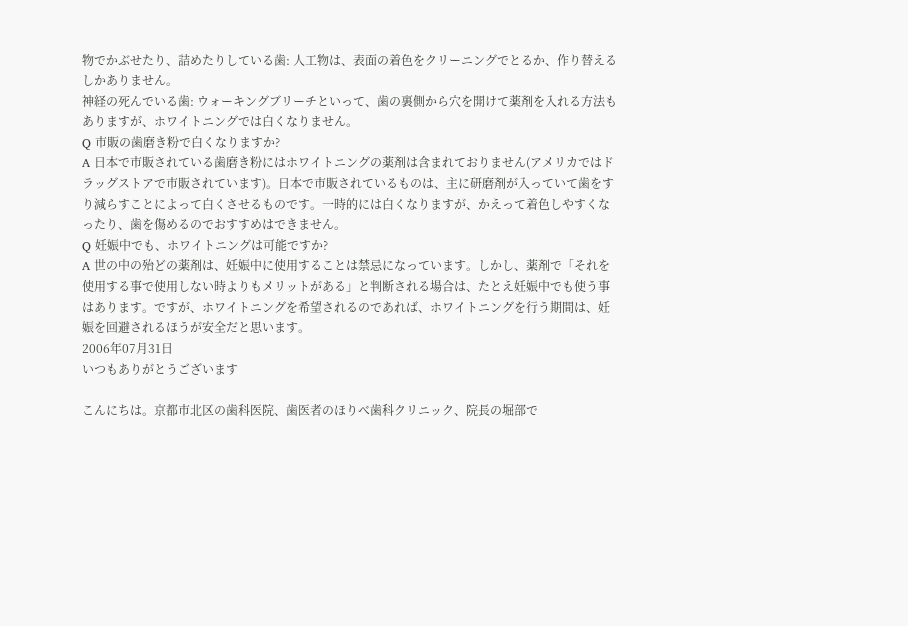物でかぶせたり、詰めたりしている歯: 人工物は、表面の着色をクリーニングでとるか、作り替えるしかありません。
神経の死んでいる歯: ウォーキングブリーチといって、歯の裏側から穴を開けて薬剤を入れる方法もありますが、ホワイトニングでは白くなりません。
Q 市販の歯磨き粉で白くなりますか?
A 日本で市販されている歯磨き粉にはホワイトニングの薬剤は含まれておりません(アメリカではドラッグストアで市販されています)。日本で市販されているものは、主に研磨剤が入っていて歯をすり減らすことによって白くさせるものです。一時的には白くなりますが、かえって着色しやすくなったり、歯を傷めるのでおすすめはできません。
Q 妊娠中でも、ホワイトニングは可能ですか?
A 世の中の殆どの薬剤は、妊娠中に使用することは禁忌になっています。しかし、薬剤で「それを使用する事で使用しない時よりもメリットがある」と判断される場合は、たとえ妊娠中でも使う事はあります。ですが、ホワイトニングを希望されるのであれば、ホワイトニングを行う期間は、妊娠を回避されるほうが安全だと思います。
2006年07月31日
いつもありがとうございます

こんにちは。京都市北区の歯科医院、歯医者のほりべ歯科クリニック、院長の堀部で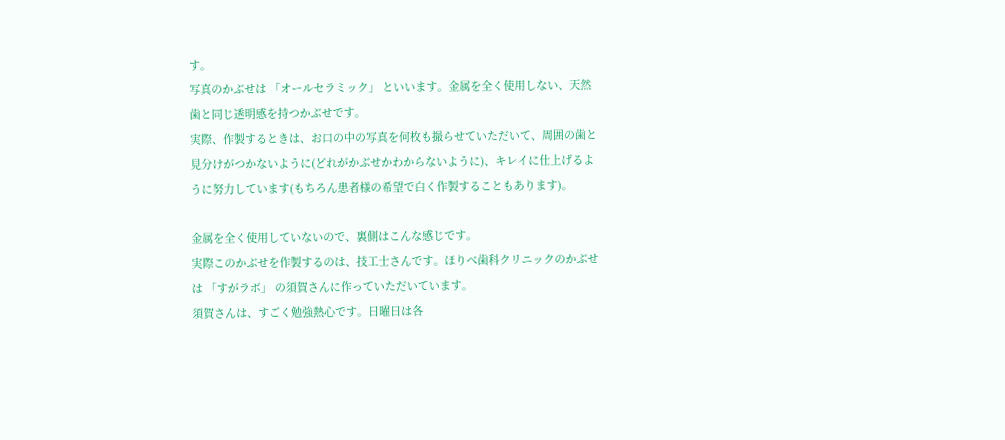す。
写真のかぶせは 「オールセラミック」 といいます。金属を全く使用しない、天然歯と同じ透明感を持つかぶせです。
実際、作製するときは、お口の中の写真を何枚も撮らせていただいて、周囲の歯と見分けがつかないように(どれがかぶせかわからないように)、キレイに仕上げるように努力しています(もちろん患者様の希望で白く作製することもあります)。

金属を全く使用していないので、裏側はこんな感じです。
実際このかぶせを作製するのは、技工士さんです。ほりべ歯科クリニックのかぶせは 「すがラボ」 の須賀さんに作っていただいています。
須賀さんは、すごく勉強熱心です。日曜日は各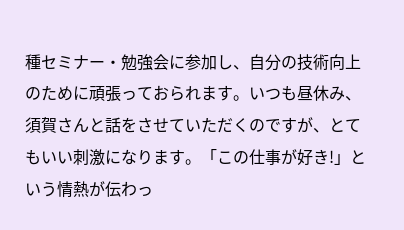種セミナー・勉強会に参加し、自分の技術向上のために頑張っておられます。いつも昼休み、須賀さんと話をさせていただくのですが、とてもいい刺激になります。「この仕事が好き!」という情熱が伝わっ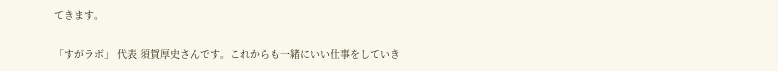てきます。

「すがラボ」 代表 須賀厚史さんです。これからも一緒にいい仕事をしていき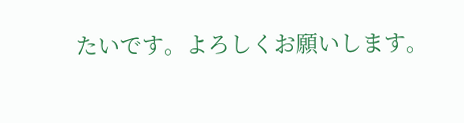たいです。よろしくお願いします。